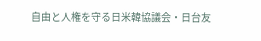自由と人権を守る日米韓協議会・日台友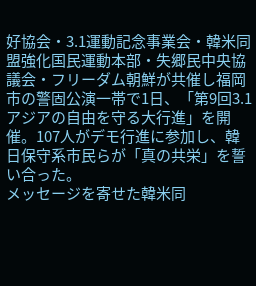好協会・3.1運動記念事業会・韓米同盟強化国民運動本部・失郷民中央協議会・フリーダム朝鮮が共催し福岡市の警固公演一帯で1日、「第9回3.1アジアの自由を守る大行進」を開催。107人がデモ行進に参加し、韓日保守系市民らが「真の共栄」を誓い合った。
メッセージを寄せた韓米同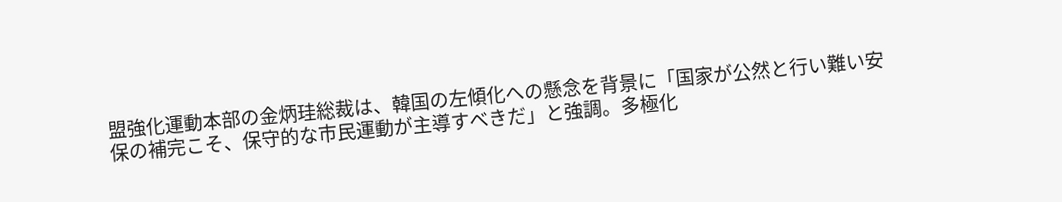盟強化運動本部の金炳珪総裁は、韓国の左傾化への懸念を背景に「国家が公然と行い難い安保の補完こそ、保守的な市民運動が主導すべきだ」と強調。多極化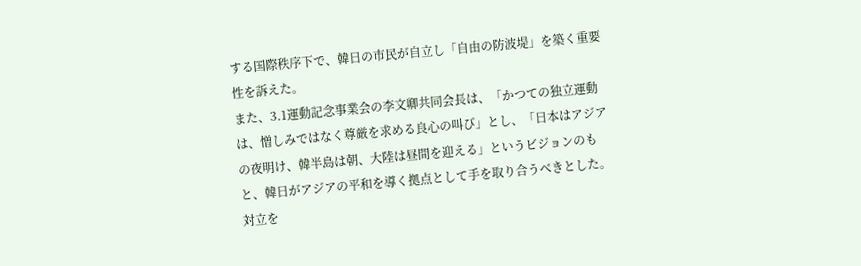する国際秩序下で、韓日の市民が自立し「自由の防波堤」を築く重要性を訴えた。
また、3.1運動記念事業会の李文卿共同会長は、「かつての独立運動は、憎しみではなく尊厳を求める良心の叫び」とし、「日本はアジアの夜明け、韓半島は朝、大陸は昼間を迎える」というビジョンのもと、韓日がアジアの平和を導く拠点として手を取り合うべきとした。
対立を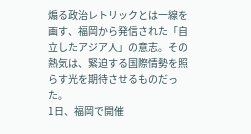煽る政治レトリックとは一線を画す、福岡から発信された「自立したアジア人」の意志。その熱気は、緊迫する国際情勢を照らす光を期待させるものだった。
1日、福岡で開催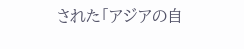された「アジアの自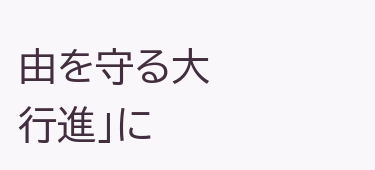由を守る大行進」に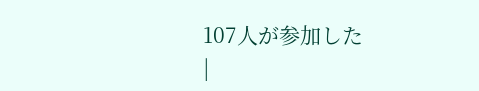107人が参加した
|